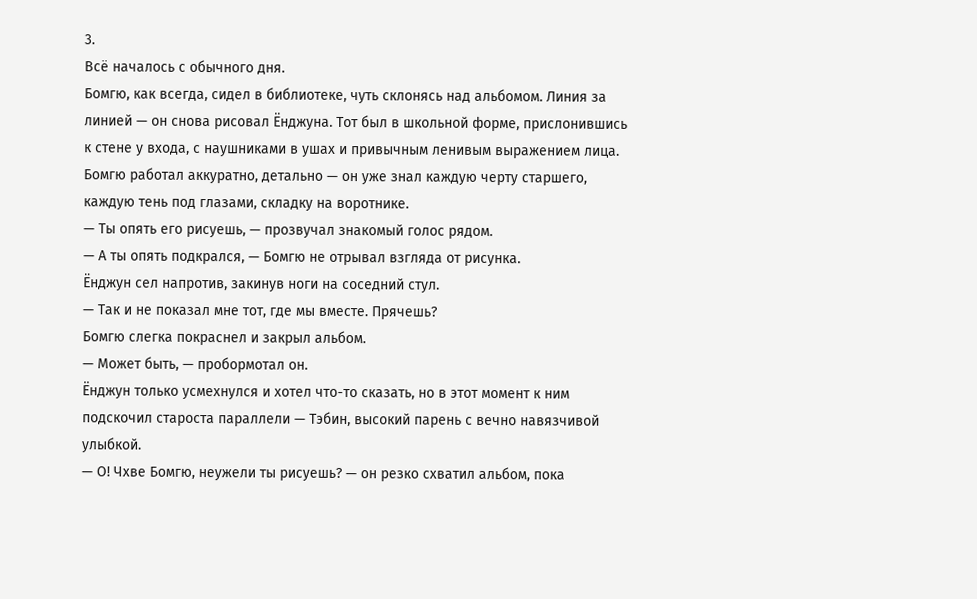3.
Всё началось с обычного дня.
Бомгю, как всегда, сидел в библиотеке, чуть склонясь над альбомом. Линия за линией — он снова рисовал Ёнджуна. Тот был в школьной форме, прислонившись к стене у входа, с наушниками в ушах и привычным ленивым выражением лица. Бомгю работал аккуратно, детально — он уже знал каждую черту старшего, каждую тень под глазами, складку на воротнике.
— Ты опять его рисуешь, — прозвучал знакомый голос рядом.
— А ты опять подкрался, — Бомгю не отрывал взгляда от рисунка.
Ёнджун сел напротив, закинув ноги на соседний стул.
— Так и не показал мне тот, где мы вместе. Прячешь?
Бомгю слегка покраснел и закрыл альбом.
— Может быть, — пробормотал он.
Ёнджун только усмехнулся и хотел что-то сказать, но в этот момент к ним подскочил староста параллели — Тэбин, высокий парень с вечно навязчивой улыбкой.
— О! Чхве Бомгю, неужели ты рисуешь? — он резко схватил альбом, пока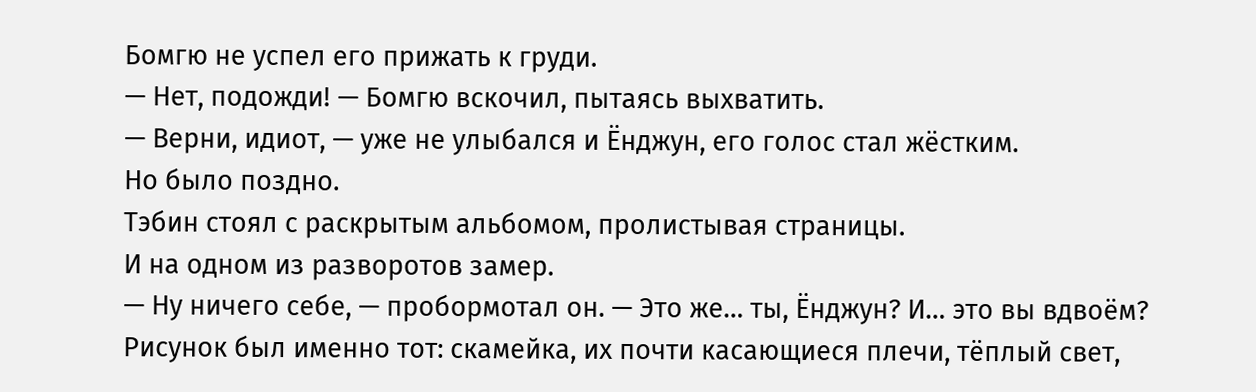Бомгю не успел его прижать к груди.
— Нет, подожди! — Бомгю вскочил, пытаясь выхватить.
— Верни, идиот, — уже не улыбался и Ёнджун, его голос стал жёстким.
Но было поздно.
Тэбин стоял с раскрытым альбомом, пролистывая страницы.
И на одном из разворотов замер.
— Ну ничего себе, — пробормотал он. — Это же… ты, Ёнджун? И… это вы вдвоём?
Рисунок был именно тот: скамейка, их почти касающиеся плечи, тёплый свет,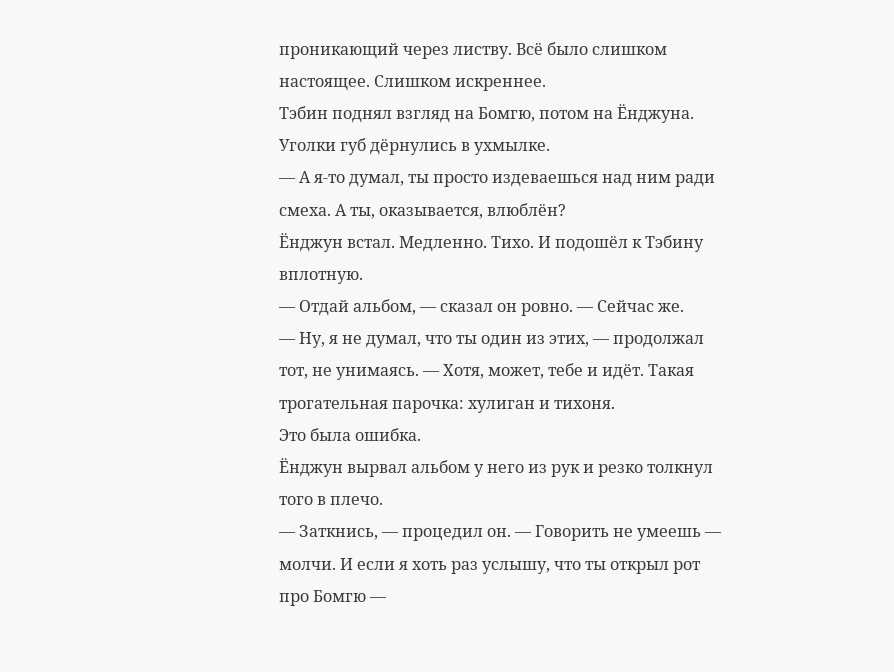проникающий через листву. Всё было слишком настоящее. Слишком искреннее.
Тэбин поднял взгляд на Бомгю, потом на Ёнджуна. Уголки губ дёрнулись в ухмылке.
— А я-то думал, ты просто издеваешься над ним ради смеха. А ты, оказывается, влюблён?
Ёнджун встал. Медленно. Тихо. И подошёл к Тэбину вплотную.
— Отдай альбом, — сказал он ровно. — Сейчас же.
— Ну, я не думал, что ты один из этих, — продолжал тот, не унимаясь. — Хотя, может, тебе и идёт. Такая трогательная парочка: хулиган и тихоня.
Это была ошибка.
Ёнджун вырвал альбом у него из рук и резко толкнул того в плечо.
— Заткнись, — процедил он. — Говорить не умеешь — молчи. И если я хоть раз услышу, что ты открыл рот про Бомгю —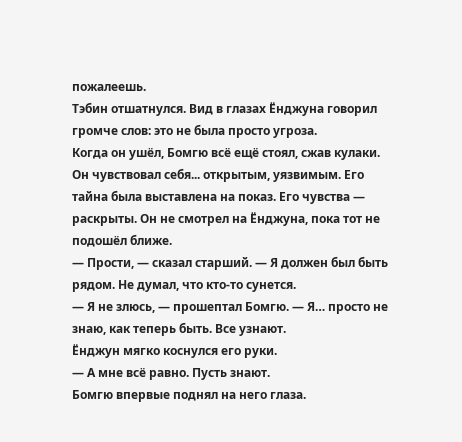пожалеешь.
Тэбин отшатнулся. Вид в глазах Ёнджуна говорил громче слов: это не была просто угроза.
Когда он ушёл, Бомгю всё ещё стоял, сжав кулаки. Он чувствовал себя... открытым, уязвимым. Его тайна была выставлена на показ. Его чувства — раскрыты. Он не смотрел на Ёнджуна, пока тот не подошёл ближе.
— Прости, — сказал старший. — Я должен был быть рядом. Не думал, что кто-то сунется.
— Я не злюсь, — прошептал Бомгю. — Я… просто не знаю, как теперь быть. Все узнают.
Ёнджун мягко коснулся его руки.
— А мне всё равно. Пусть знают.
Бомгю впервые поднял на него глаза.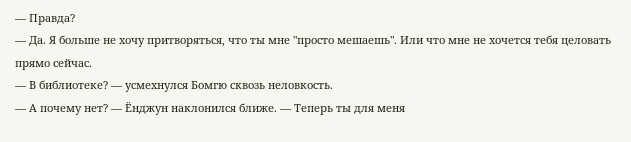— Правда?
— Да. Я больше не хочу притворяться, что ты мне "просто мешаешь". Или что мне не хочется тебя целовать прямо сейчас.
— В библиотеке? — усмехнулся Бомгю сквозь неловкость.
— А почему нет? — Ёнджун наклонился ближе. — Теперь ты для меня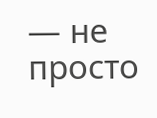— не просто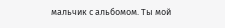мальчик с альбомом. Ты мой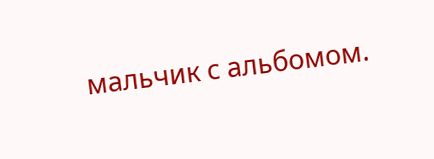мальчик с альбомом.